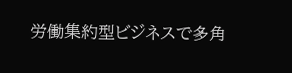労働集約型ビジネスで多角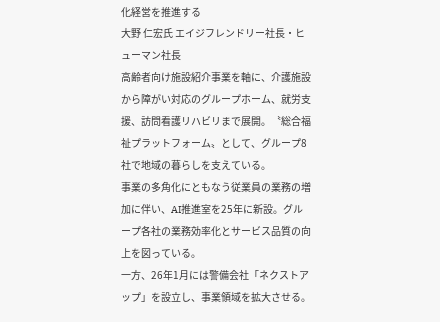化経営を推進する
大野 仁宏氏 エイジフレンドリー社長・ヒューマン社長
高齢者向け施設紹介事業を軸に、介護施設から障がい対応のグループホーム、就労支援、訪問看護リハビリまで展開。〝総合福祉プラットフォーム〟として、グループ8社で地域の暮らしを支えている。
事業の多角化にともなう従業員の業務の増加に伴い、AI推進室を25年に新設。グループ各社の業務効率化とサービス品質の向上を図っている。
一方、26年1月には警備会社「ネクストアップ」を設立し、事業領域を拡大させる。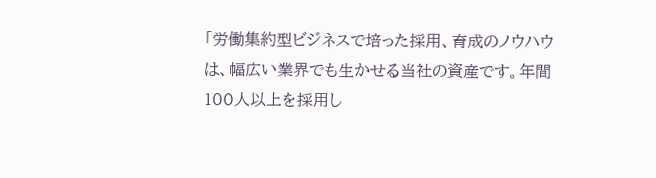「労働集約型ビジネスで培った採用、育成のノウハウは、幅広い業界でも生かせる当社の資産です。年間100人以上を採用し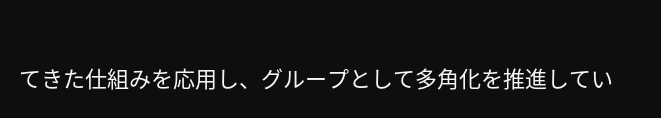てきた仕組みを応用し、グループとして多角化を推進してい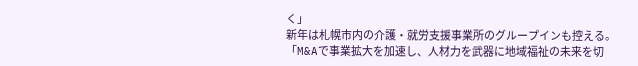く」
新年は札幌市内の介護・就労支援事業所のグループインも控える。
「M&Aで事業拡大を加速し、人材力を武器に地域福祉の未来を切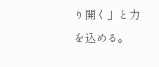り開く」と力を込める。